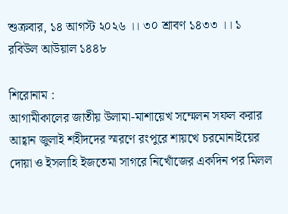শুক্রবার, ১৪ আগস্ট ২০২৬ ।। ৩০ শ্রাবণ ১৪৩৩ ।। ১ রবিউল আউয়াল ১৪৪৮

শিরোনাম :
আগামীকালের জাতীয় উলামা-মাশায়েখ সম্মেলন সফল করার আহ্বান জুলাই শহীদদের স্মরণে রংপুরে শায়খে চরমোনাইয়ের দোয়া ও ইসলাহি ইজতেমা সাগরে নিখোঁজের একদিন পর মিলল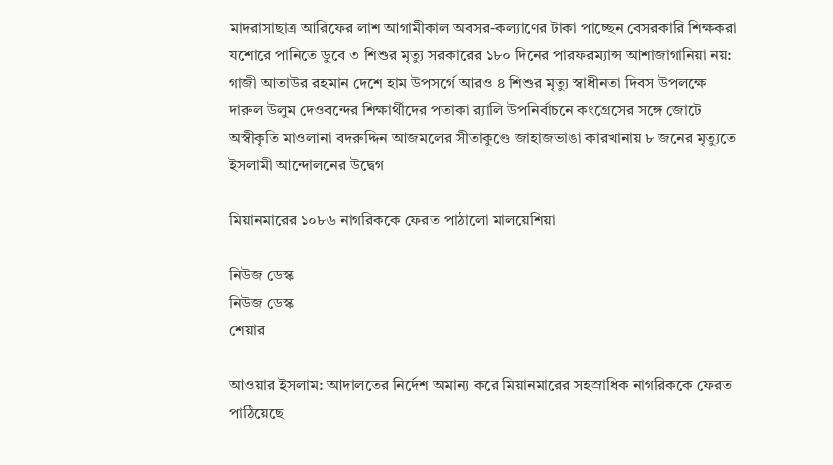মাদরাসাছাত্র আরিফের লাশ আগামীকাল অবসর-কল্যাণের টাকা পাচ্ছেন বেসরকারি শিক্ষকরা যশোরে পানিতে ডুবে ৩ শিশুর মৃত্যু সরকারের ১৮০ দিনের পারফরম্যান্স আশাজাগানিয়া নয়: গাজী আতাউর রহমান দেশে হাম উপসর্গে আরও ৪ শিশুর মৃত্যু স্বাধীনতা দিবস উপলক্ষে দারুল উলুম দেওবন্দের শিক্ষার্থীদের পতাকা র‍্যালি উপনির্বাচনে কংগ্রেসের সঙ্গে জোটে অস্বীকৃতি মাওলানা বদরুদ্দিন আজমলের সীতাকুণ্ডে জাহাজভাঙা কারখানায় ৮ জনের মৃত্যুতে ইসলামী আন্দোলনের উদ্বেগ

মিয়ানমারের ১০৮৬ নাগরিককে ফেরত পাঠালো মালয়েশিয়া

নিউজ ডেস্ক
নিউজ ডেস্ক
শেয়ার

আওয়ার ইসলাম: আদালতের নির্দেশ অমান্য করে মিয়ানমারের সহস্রাধিক নাগরিককে ফেরত পাঠিয়েছে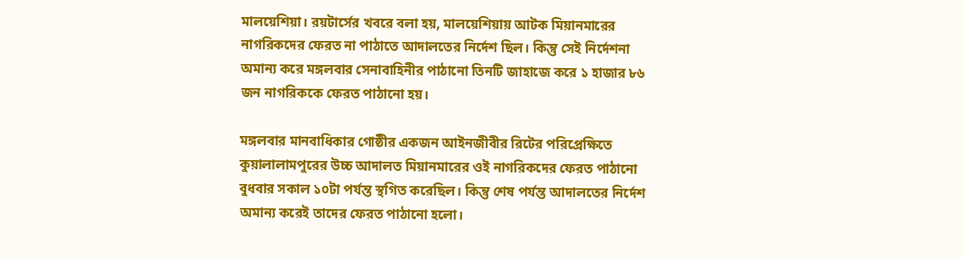মালয়েশিয়া। রয়টার্সের খবরে বলা হয়, মালয়েশিয়ায় আটক মিয়ানমারের নাগরিকদের ফেরত না পাঠাতে আদালতের নির্দেশ ছিল। কিন্তু সেই নির্দেশনা অমান্য করে মঙ্গলবার সেনাবাহিনীর পাঠানো তিনটি জাহাজে করে ১ হাজার ৮৬ জন নাগরিককে ফেরত পাঠানো হয়।

মঙ্গলবার মানবাধিকার গোষ্ঠীর একজন আইনজীবীর রিটের পরিপ্রেক্ষিতে কুয়ালালামপুরের উচ্চ আদালত মিয়ানমারের ওই নাগরিকদের ফেরত পাঠানো বুধবার সকাল ১০টা পর্যন্ত স্থগিত করেছিল। কিন্তু শেষ পর্যন্ত আদালতের নির্দেশ অমান্য করেই তাদের ফেরত পাঠানো হলো।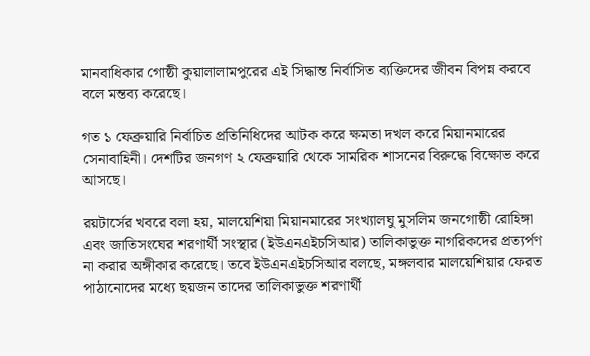মানবাধিকার গোষ্ঠী কুয়ালালামপুরের এই সিদ্ধান্ত নির্বাসিত ব্যক্তিদের জীবন বিপন্ন করবে বলে মন্তব্য করেছে।

গত ১ ফেব্রুয়ারি নির্বাচিত প্রতিনিধিদের আটক করে ক্ষমতা দখল করে মিয়ানমারের সেনাবাহিনী। দেশটির জনগণ ২ ফেব্রুয়ারি থেকে সামরিক শাসনের বিরুদ্ধে বিক্ষোভ করে আসছে।

রয়টার্সের খবরে বলা হয়, মালয়েশিয়া মিয়ানমারের সংখ্যালঘু মুসলিম জনগোষ্ঠী রোহিঙ্গা এবং জাতিসংঘের শরণার্থী সংস্থার (ইউএনএইচসিআর) তালিকাভুক্ত নাগরিকদের প্রত্যর্পণ না করার অঙ্গীকার করেছে। তবে ইউএনএইচসিআর বলছে, মঙ্গলবার মালয়েশিয়ার ফেরত পাঠানোদের মধ্যে ছয়জন তাদের তালিকাভুক্ত শরণার্থী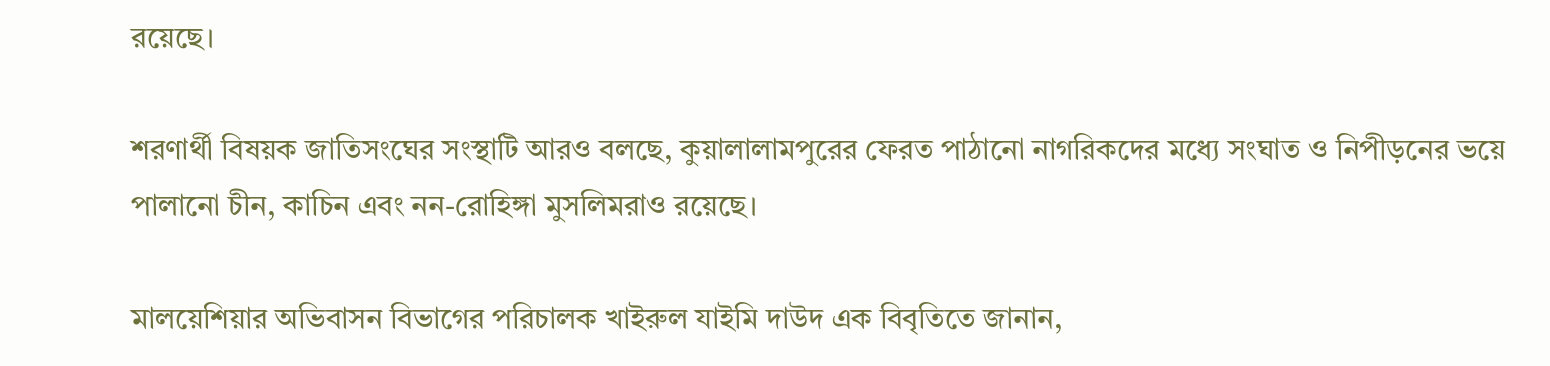রয়েছে।

শরণার্থী বিষয়ক জাতিসংঘের সংস্থাটি আরও বলছে, কুয়ালালামপুরের ফেরত পাঠানো নাগরিকদের মধ্যে সংঘাত ও নিপীড়নের ভয়ে পালানো চীন, কাচিন এবং নন-রোহিঙ্গা মুসলিমরাও রয়েছে।

মালয়েশিয়ার অভিবাসন বিভাগের পরিচালক খাইরুল যাইমি দাউদ এক বিবৃতিতে জানান,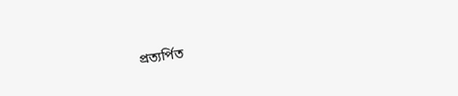প্রত্যর্পিত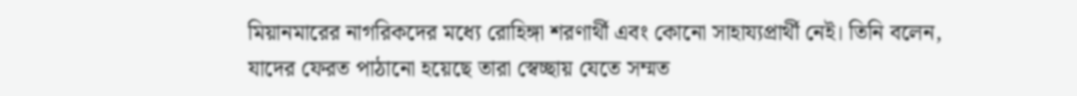মিয়ানমারের নাগরিকদের মধ্যে রোহিঙ্গা শরণার্থী এবং কোনো সাহায্যপ্রার্থী নেই। তিনি বলেন, যাদের ফেরত পাঠানো হয়েছে তারা স্বেচ্ছায় যেতে সম্মত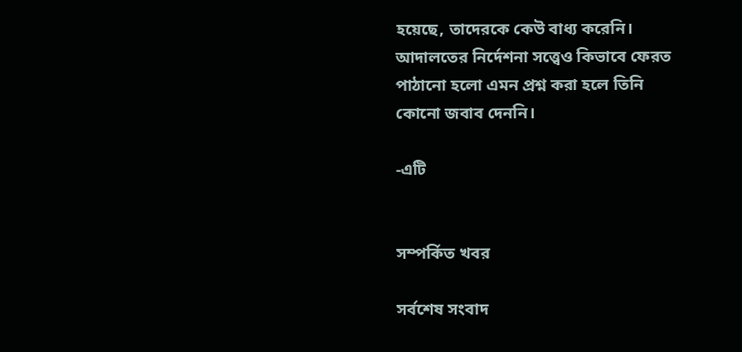হয়েছে, তাদেরকে কেউ বাধ্য করেনি। আদালতের নির্দেশনা সত্ত্বেও কিভাবে ফেরত পাঠানো হলো এমন প্রশ্ন করা হলে তিনি কোনো জবাব দেননি।

-এটি


সম্পর্কিত খবর

সর্বশেষ সংবাদ